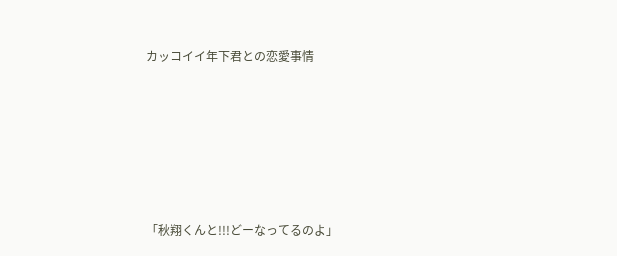カッコイイ年下君との恋愛事情









「秋翔くんと!!!どーなってるのよ」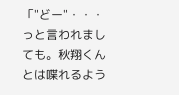「"どー"・・・っと言われましても。秋翔くんとは喋れるよう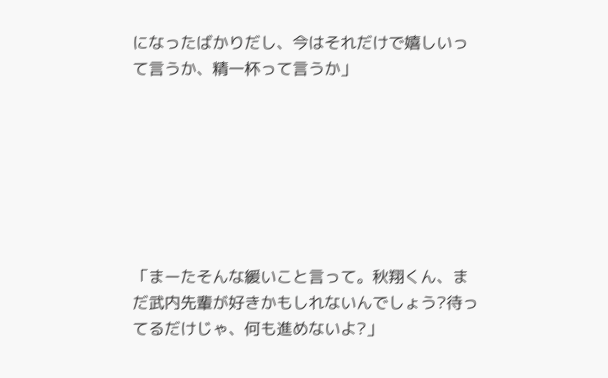になったばかりだし、今はそれだけで嬉しいって言うか、精一杯って言うか」







「まーたそんな緩いこと言って。秋翔くん、まだ武内先輩が好きかもしれないんでしょう?待ってるだけじゃ、何も進めないよ?」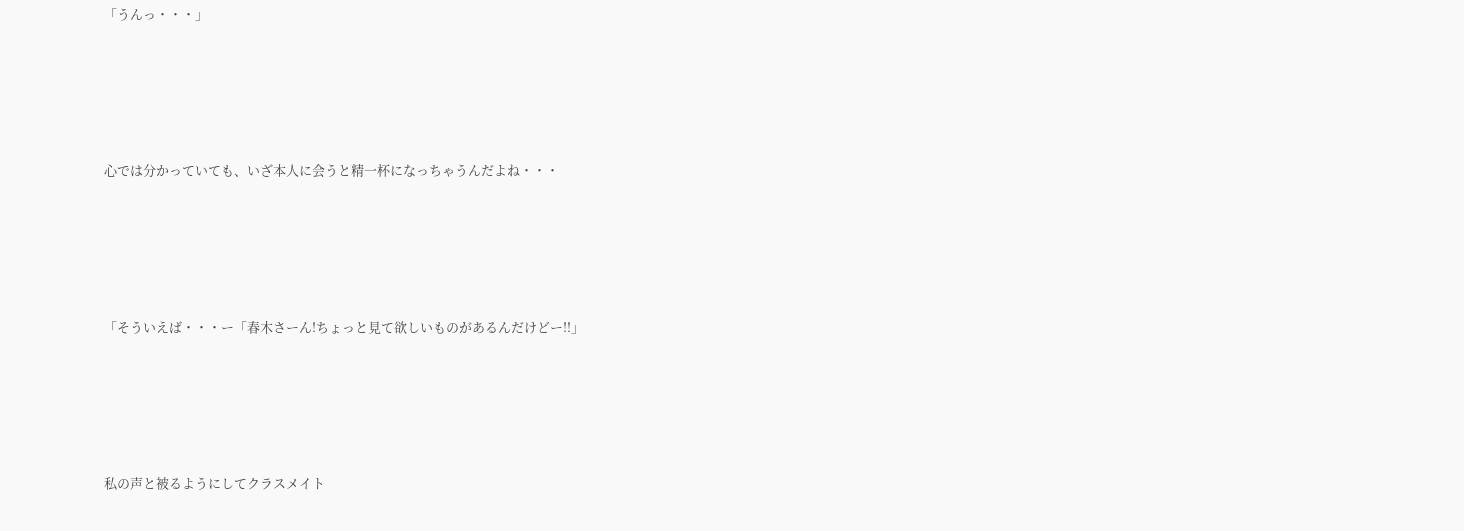「うんっ・・・」





心では分かっていても、いざ本人に会うと精一杯になっちゃうんだよね・・・





「そういえば・・・ー「春木さーん!ちょっと見て欲しいものがあるんだけどー!!」





私の声と被るようにしてクラスメイト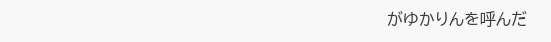がゆかりんを呼んだ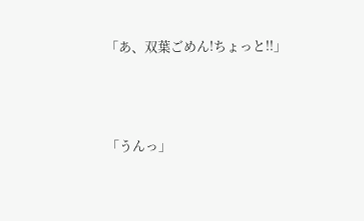「あ、双葉ごめん!ちょっと!!」




「うんっ」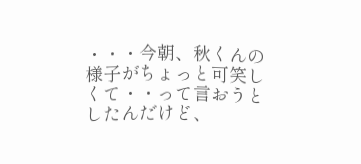・・・今朝、秋くんの様子がちょっと可笑しくて・・って言おうとしたんだけど、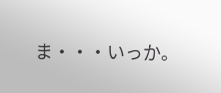ま・・・いっか。